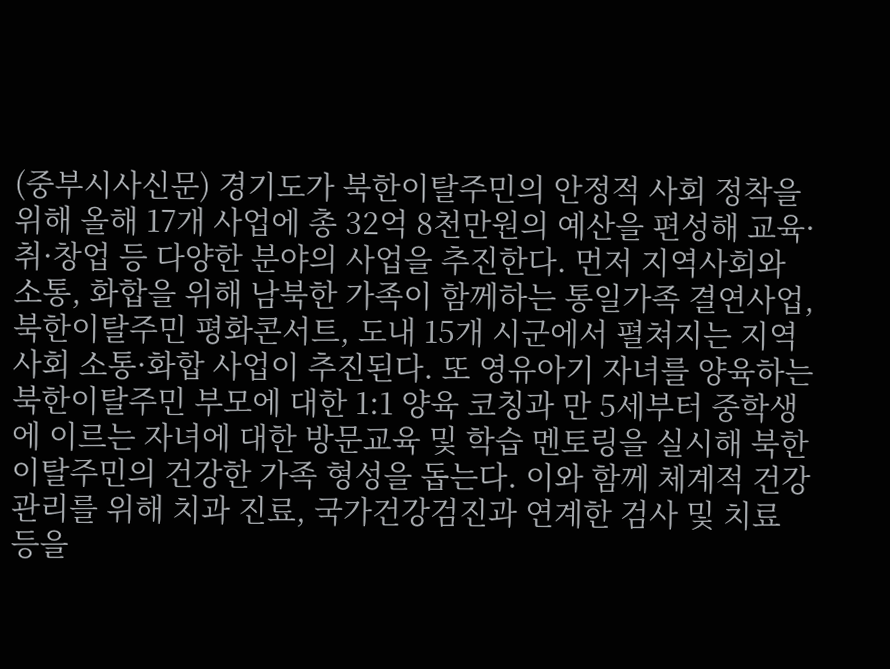(중부시사신문) 경기도가 북한이탈주민의 안정적 사회 정착을 위해 올해 17개 사업에 총 32억 8천만원의 예산을 편성해 교육·취·창업 등 다양한 분야의 사업을 추진한다. 먼저 지역사회와 소통, 화합을 위해 남북한 가족이 함께하는 통일가족 결연사업, 북한이탈주민 평화콘서트, 도내 15개 시군에서 펼쳐지는 지역사회 소통·화합 사업이 추진된다. 또 영유아기 자녀를 양육하는 북한이탈주민 부모에 대한 1:1 양육 코칭과 만 5세부터 중학생에 이르는 자녀에 대한 방문교육 및 학습 멘토링을 실시해 북한이탈주민의 건강한 가족 형성을 돕는다. 이와 함께 체계적 건강관리를 위해 치과 진료, 국가건강검진과 연계한 검사 및 치료 등을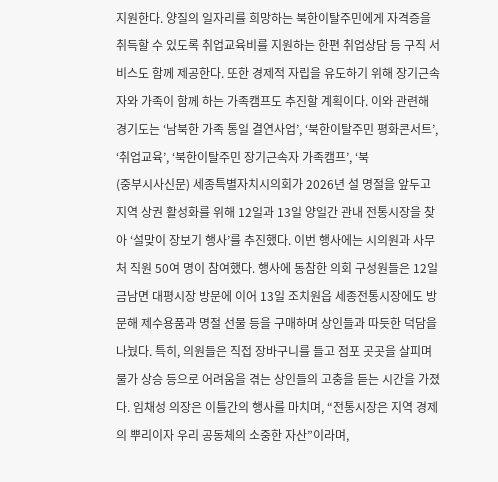지원한다. 양질의 일자리를 희망하는 북한이탈주민에게 자격증을 취득할 수 있도록 취업교육비를 지원하는 한편 취업상담 등 구직 서비스도 함께 제공한다. 또한 경제적 자립을 유도하기 위해 장기근속자와 가족이 함께 하는 가족캠프도 추진할 계획이다. 이와 관련해 경기도는 ‘남북한 가족 통일 결연사업’, ‘북한이탈주민 평화콘서트’, ‘취업교육’, ‘북한이탈주민 장기근속자 가족캠프’, ‘북
(중부시사신문) 세종특별자치시의회가 2026년 설 명절을 앞두고 지역 상권 활성화를 위해 12일과 13일 양일간 관내 전통시장을 찾아 ‘설맞이 장보기 행사’를 추진했다. 이번 행사에는 시의원과 사무처 직원 50여 명이 참여했다. 행사에 동참한 의회 구성원들은 12일 금남면 대평시장 방문에 이어 13일 조치원읍 세종전통시장에도 방문해 제수용품과 명절 선물 등을 구매하며 상인들과 따듯한 덕담을 나눴다. 특히, 의원들은 직접 장바구니를 들고 점포 곳곳을 살피며 물가 상승 등으로 어려움을 겪는 상인들의 고충을 듣는 시간을 가졌다. 임채성 의장은 이틀간의 행사를 마치며, “전통시장은 지역 경제의 뿌리이자 우리 공동체의 소중한 자산”이라며,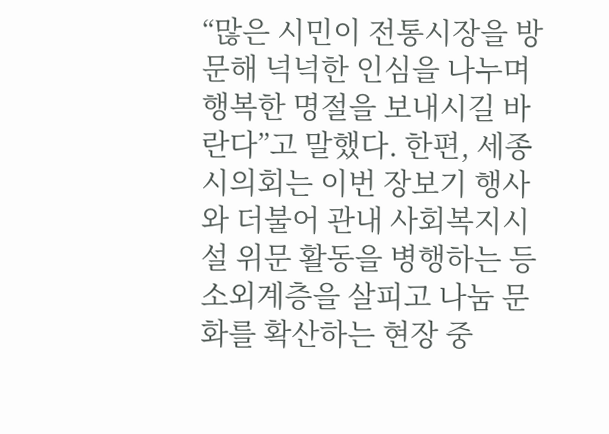“많은 시민이 전통시장을 방문해 넉넉한 인심을 나누며 행복한 명절을 보내시길 바란다”고 말했다. 한편, 세종시의회는 이번 장보기 행사와 더불어 관내 사회복지시설 위문 활동을 병행하는 등 소외계층을 살피고 나눔 문화를 확산하는 현장 중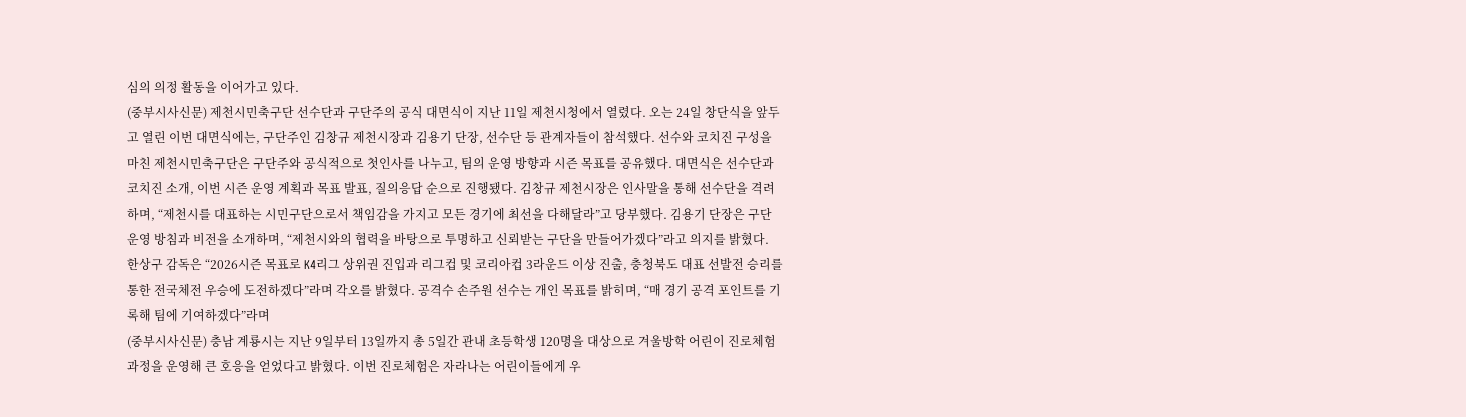심의 의정 활동을 이어가고 있다.
(중부시사신문) 제천시민축구단 선수단과 구단주의 공식 대면식이 지난 11일 제천시청에서 열렸다. 오는 24일 창단식을 앞두고 열린 이번 대면식에는, 구단주인 김창규 제천시장과 김용기 단장, 선수단 등 관계자들이 참석했다. 선수와 코치진 구성을 마친 제천시민축구단은 구단주와 공식적으로 첫인사를 나누고, 팀의 운영 방향과 시즌 목표를 공유했다. 대면식은 선수단과 코치진 소개, 이번 시즌 운영 계획과 목표 발표, 질의응답 순으로 진행됐다. 김창규 제천시장은 인사말을 통해 선수단을 격려하며, “제천시를 대표하는 시민구단으로서 책임감을 가지고 모든 경기에 최선을 다해달라”고 당부했다. 김용기 단장은 구단 운영 방침과 비전을 소개하며, “제천시와의 협력을 바탕으로 투명하고 신뢰받는 구단을 만들어가겠다”라고 의지를 밝혔다. 한상구 감독은 “2026시즌 목표로 K4리그 상위권 진입과 리그컵 및 코리아컵 3라운드 이상 진출, 충청북도 대표 선발전 승리를 통한 전국체전 우승에 도전하겠다”라며 각오를 밝혔다. 공격수 손주원 선수는 개인 목표를 밝히며, “매 경기 공격 포인트를 기록해 팀에 기여하겠다”라며
(중부시사신문) 충남 계룡시는 지난 9일부터 13일까지 총 5일간 관내 초등학생 120명을 대상으로 겨울방학 어린이 진로체험 과정을 운영해 큰 호응을 얻었다고 밝혔다. 이번 진로체험은 자라나는 어린이들에게 우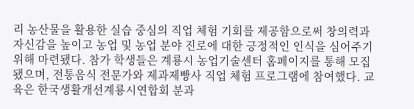리 농산물을 활용한 실습 중심의 직업 체험 기회를 제공함으로써 창의력과 자신감을 높이고 농업 및 농업 분야 진로에 대한 긍정적인 인식을 심어주기 위해 마련됐다. 참가 학생들은 계룡시 농업기술센터 홈페이지를 통해 모집됐으며, 전통음식 전문가와 제과제빵사 직업 체험 프로그램에 참여했다. 교육은 한국생활개선계룡시연합회 분과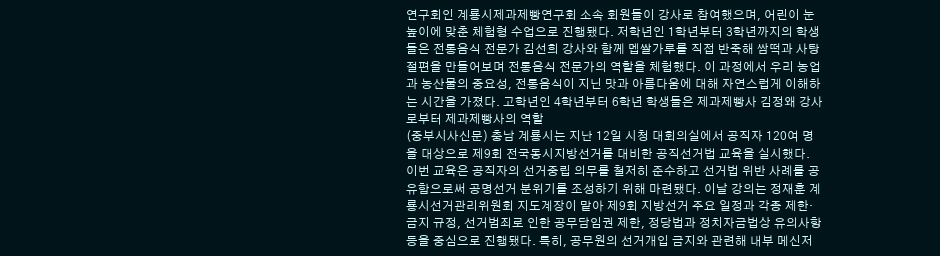연구회인 계룡시제과제빵연구회 소속 회원들이 강사로 참여했으며, 어린이 눈높이에 맞춘 체험형 수업으로 진행됐다. 저학년인 1학년부터 3학년까지의 학생들은 전통음식 전문가 김선희 강사와 함께 멥쌀가루를 직접 반죽해 쌈떡과 사탕절편을 만들어보며 전통음식 전문가의 역할을 체험했다. 이 과정에서 우리 농업과 농산물의 중요성, 전통음식이 지닌 맛과 아름다움에 대해 자연스럽게 이해하는 시간을 가졌다. 고학년인 4학년부터 6학년 학생들은 제과제빵사 김정왜 강사로부터 제과제빵사의 역할
(중부시사신문) 충남 계룡시는 지난 12일 시청 대회의실에서 공직자 120여 명을 대상으로 제9회 전국동시지방선거를 대비한 공직선거법 교육을 실시했다. 이번 교육은 공직자의 선거중립 의무를 철저히 준수하고 선거법 위반 사례를 공유함으로써 공명선거 분위기를 조성하기 위해 마련됐다. 이날 강의는 정재훈 계룡시선거관리위원회 지도계장이 맡아 제9회 지방선거 주요 일정과 각종 제한·금지 규정, 선거범죄로 인한 공무담임권 제한, 정당법과 정치자금법상 유의사항 등을 중심으로 진행됐다. 특히, 공무원의 선거개입 금지와 관련해 내부 메신저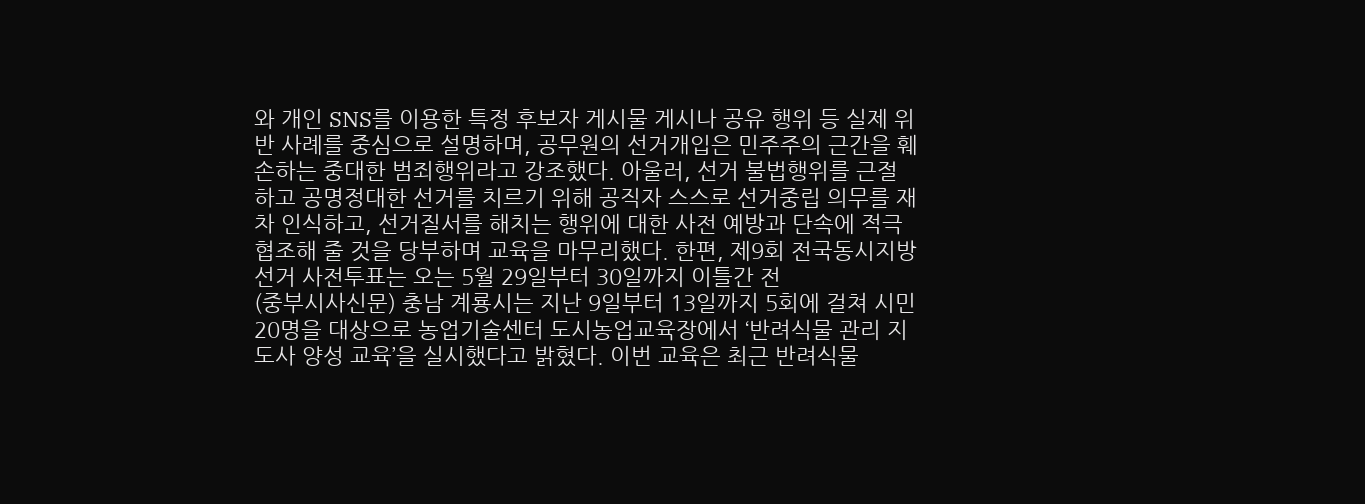와 개인 SNS를 이용한 특정 후보자 게시물 게시나 공유 행위 등 실제 위반 사례를 중심으로 설명하며, 공무원의 선거개입은 민주주의 근간을 훼손하는 중대한 범죄행위라고 강조했다. 아울러, 선거 불법행위를 근절하고 공명정대한 선거를 치르기 위해 공직자 스스로 선거중립 의무를 재차 인식하고, 선거질서를 해치는 행위에 대한 사전 예방과 단속에 적극 협조해 줄 것을 당부하며 교육을 마무리했다. 한편, 제9회 전국동시지방선거 사전투표는 오는 5월 29일부터 30일까지 이틀간 전
(중부시사신문) 충남 계룡시는 지난 9일부터 13일까지 5회에 걸쳐 시민 20명을 대상으로 농업기술센터 도시농업교육장에서 ‘반려식물 관리 지도사 양성 교육’을 실시했다고 밝혔다. 이번 교육은 최근 반려식물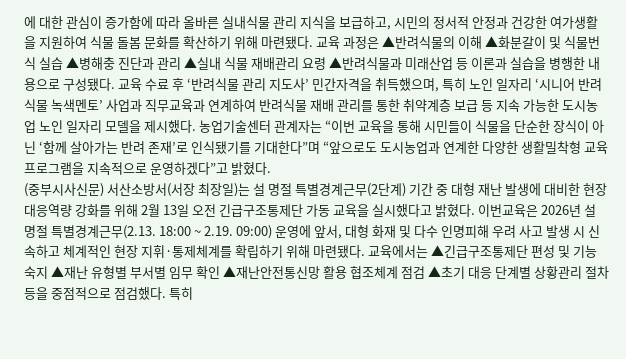에 대한 관심이 증가함에 따라 올바른 실내식물 관리 지식을 보급하고, 시민의 정서적 안정과 건강한 여가생활을 지원하여 식물 돌봄 문화를 확산하기 위해 마련됐다. 교육 과정은 ▲반려식물의 이해 ▲화분갈이 및 식물번식 실습 ▲병해충 진단과 관리 ▲실내 식물 재배관리 요령 ▲반려식물과 미래산업 등 이론과 실습을 병행한 내용으로 구성됐다. 교육 수료 후 ‘반려식물 관리 지도사’ 민간자격을 취득했으며, 특히 노인 일자리 ‘시니어 반려식물 녹색멘토’ 사업과 직무교육과 연계하여 반려식물 재배 관리를 통한 취약계층 보급 등 지속 가능한 도시농업 노인 일자리 모델을 제시했다. 농업기술센터 관계자는 “이번 교육을 통해 시민들이 식물을 단순한 장식이 아닌 ‘함께 살아가는 반려 존재’로 인식됐기를 기대한다”며 “앞으로도 도시농업과 연계한 다양한 생활밀착형 교육 프로그램을 지속적으로 운영하겠다”고 밝혔다.
(중부시사신문) 서산소방서(서장 최장일)는 설 명절 특별경계근무(2단계) 기간 중 대형 재난 발생에 대비한 현장 대응역량 강화를 위해 2월 13일 오전 긴급구조통제단 가동 교육을 실시했다고 밝혔다. 이번교육은 2026년 설 명절 특별경계근무(2.13. 18:00 ~ 2.19. 09:00) 운영에 앞서, 대형 화재 및 다수 인명피해 우려 사고 발생 시 신속하고 체계적인 현장 지휘·통제체계를 확립하기 위해 마련됐다. 교육에서는 ▲긴급구조통제단 편성 및 기능 숙지 ▲재난 유형별 부서별 임무 확인 ▲재난안전통신망 활용 협조체계 점검 ▲초기 대응 단계별 상황관리 절차 등을 중점적으로 점검했다. 특히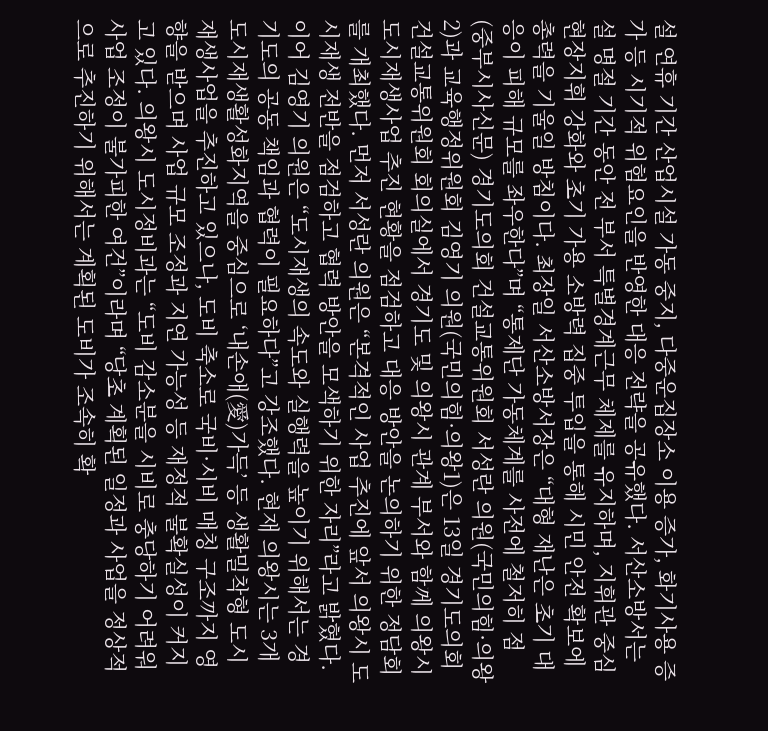설 연휴 기간 산업시설 가동 중지, 다중운집장소 이용 증가, 화기사용 증가 등 시기적 위험요인을 반영한 대응 전략을 공유했다. 서산소방서는 설 명절 기간 동안 전 부서 특별경계근무 체제를 유지하며, 지휘관 중심 현장지휘 강화와 초기 가용 소방력 집중 투입을 통해 시민 안전 확보에 총력을 기울일 방침이다. 최장일 서산소방서장은 “대형 재난은 초기 대응이 피해 규모를 좌우한다”며 “통제단 가동체계를 사전에 철저히 점
(중부시사신문) 경기도의회 건설교통위원회 서성란 의원(국민의힘·의왕2)과 교육행정위원회 김영기 의원(국민의힘·의왕1)은 13일 경기도의회 건설교통위원회 회의실에서 경기도 및 의왕시 관계 부서와 함께 의왕시 도시재생사업 추진 현황을 점검하고 대응 방안을 논의하기 위한 정담회를 개최했다. 먼저 서성란 의원은 “본격적인 사업 추진에 앞서 의왕시 도시재생 전반을 점검하고 협력 방안을 모색하기 위한 자리”라고 밝혔다. 이어 김영기 의원은 “도시재생의 속도와 실행력을 높이기 위해서는 경기도의 공동 책임과 협력이 필요하다”고 강조했다. 현재 의왕시는 3개 도시재생활성화지역을 중심으로 ‘내손애(愛)가득’ 등 생활밀착형 도시재생사업을 추진하고 있으나, 도비 축소로 국비·시비 매칭 구조까지 영향을 받으며 사업 규모 조정과 지연 가능성 등 재정적 불확실성이 커지고 있다. 의왕시 도시정비과는 “도비 감소분을 시비로 충당하기 어려워 사업 조정이 불가피한 여건”이라며 “당초 계획된 일정과 사업을 정상적으로 추진하기 위해서는 계획된 도비가 조속히 확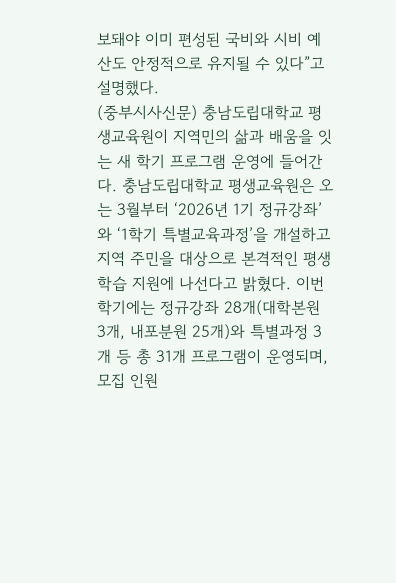보돼야 이미 편성된 국비와 시비 예산도 안정적으로 유지될 수 있다”고 설명했다.
(중부시사신문) 충남도립대학교 평생교육원이 지역민의 삶과 배움을 잇는 새 학기 프로그램 운영에 들어간다. 충남도립대학교 평생교육원은 오는 3월부터 ‘2026년 1기 정규강좌’와 ‘1학기 특별교육과정’을 개설하고 지역 주민을 대상으로 본격적인 평생학습 지원에 나선다고 밝혔다. 이번 학기에는 정규강좌 28개(대학본원 3개, 내포분원 25개)와 특별과정 3개 등 총 31개 프로그램이 운영되며, 모집 인원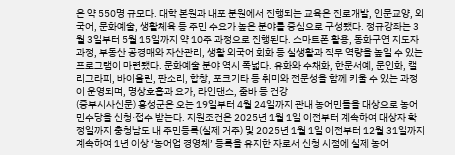은 약 550명 규모다. 대학 본원과 내포 분원에서 진행되는 교육은 진로개발, 인문교양, 외국어, 문화예술, 생활체육 등 주민 수요가 높은 분야를 중심으로 구성됐다. 정규강좌는 3월 3일부터 5월 15일까지 약 10주 과정으로 진행된다. 스마트폰 활용, 동화구연 지도자 과정, 부동산 공경매와 자산관리, 생활 외국어 회화 등 실생활과 직무 역량을 높일 수 있는 프로그램이 마련됐다. 문화예술 분야 역시 폭넓다. 유화와 수채화, 한문서예, 문인화, 캘리그라피, 바이올린, 판소리, 합창, 포크기타 등 취미와 전문성을 함께 키울 수 있는 과정이 운영되며, 명상호흡과 요가, 라인댄스, 줌바 등 건강
(중부시사신문) 홍성군은 오는 19일부터 4월 24일까지 관내 농어민들을 대상으로 농어민수당을 신청·접수 받는다. 지원조건은 2025년 1월 1일 이전부터 계속하여 대상자 확정일까지 충청남도 내 주민등록(실제 거주) 및 2025년 1월 1일 이전부터 12월 31일까지 계속하여 1년 이상 ‘농어업 경영체’ 등록을 유지한 자로서 신청 시점에 실제 농어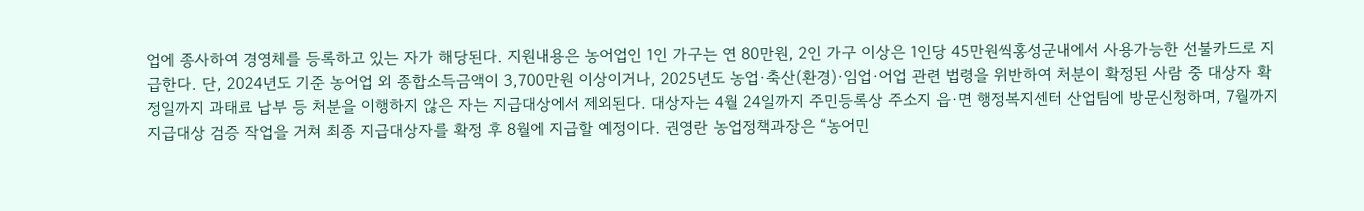업에 종사하여 경영체를 등록하고 있는 자가 해당된다. 지원내용은 농어업인 1인 가구는 연 80만원, 2인 가구 이상은 1인당 45만원씩홍성군내에서 사용가능한 선불카드로 지급한다. 단, 2024년도 기준 농어업 외 종합소득금액이 3,700만원 이상이거나, 2025년도 농업·축산(환경)·임업·어업 관련 법령을 위반하여 처분이 확정된 사람 중 대상자 확정일까지 과태료 납부 등 처분을 이행하지 않은 자는 지급대상에서 제외된다. 대상자는 4월 24일까지 주민등록상 주소지 읍·면 행정복지센터 산업팀에 방문신청하며, 7월까지 지급대상 검증 작업을 거쳐 최종 지급대상자를 확정 후 8월에 지급할 예정이다. 권영란 농업정책과장은 “농어민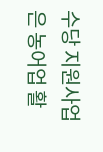수당 지원사업은 농어업 활